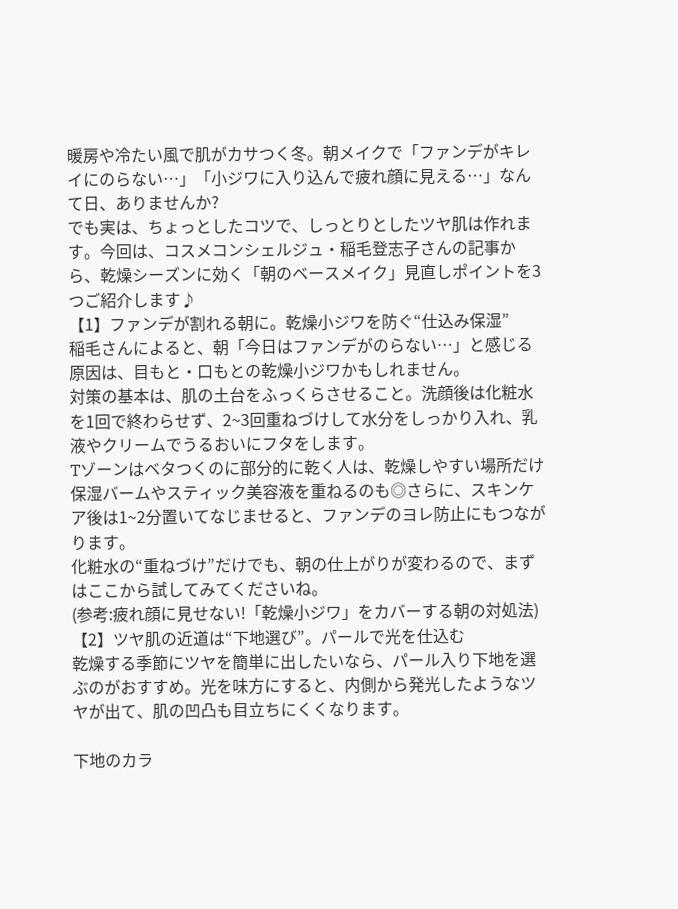暖房や冷たい風で肌がカサつく冬。朝メイクで「ファンデがキレイにのらない…」「小ジワに入り込んで疲れ顔に見える…」なんて日、ありませんか?
でも実は、ちょっとしたコツで、しっとりとしたツヤ肌は作れます。今回は、コスメコンシェルジュ・稲毛登志子さんの記事から、乾燥シーズンに効く「朝のベースメイク」見直しポイントを3つご紹介します♪
【1】ファンデが割れる朝に。乾燥小ジワを防ぐ“仕込み保湿”
稲毛さんによると、朝「今日はファンデがのらない…」と感じる原因は、目もと・口もとの乾燥小ジワかもしれません。
対策の基本は、肌の土台をふっくらさせること。洗顔後は化粧水を1回で終わらせず、2~3回重ねづけして水分をしっかり入れ、乳液やクリームでうるおいにフタをします。
Tゾーンはベタつくのに部分的に乾く人は、乾燥しやすい場所だけ保湿バームやスティック美容液を重ねるのも◎さらに、スキンケア後は1~2分置いてなじませると、ファンデのヨレ防止にもつながります。
化粧水の“重ねづけ”だけでも、朝の仕上がりが変わるので、まずはここから試してみてくださいね。
(参考:疲れ顔に見せない!「乾燥小ジワ」をカバーする朝の対処法)
【2】ツヤ肌の近道は“下地選び”。パールで光を仕込む
乾燥する季節にツヤを簡単に出したいなら、パール入り下地を選ぶのがおすすめ。光を味方にすると、内側から発光したようなツヤが出て、肌の凹凸も目立ちにくくなります。

下地のカラ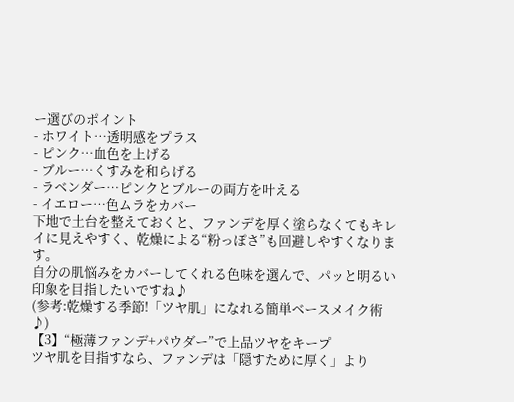ー選びのポイント
- ホワイト…透明感をプラス
- ピンク…血色を上げる
- ブルー…くすみを和らげる
- ラベンダー…ピンクとブルーの両方を叶える
- イエロー…色ムラをカバー
下地で土台を整えておくと、ファンデを厚く塗らなくてもキレイに見えやすく、乾燥による“粉っぽさ”も回避しやすくなります。
自分の肌悩みをカバーしてくれる色味を選んで、パッと明るい印象を目指したいですね♪
(参考:乾燥する季節!「ツヤ肌」になれる簡単ベースメイク術♪)
【3】“極薄ファンデ+パウダー”で上品ツヤをキープ
ツヤ肌を目指すなら、ファンデは「隠すために厚く」より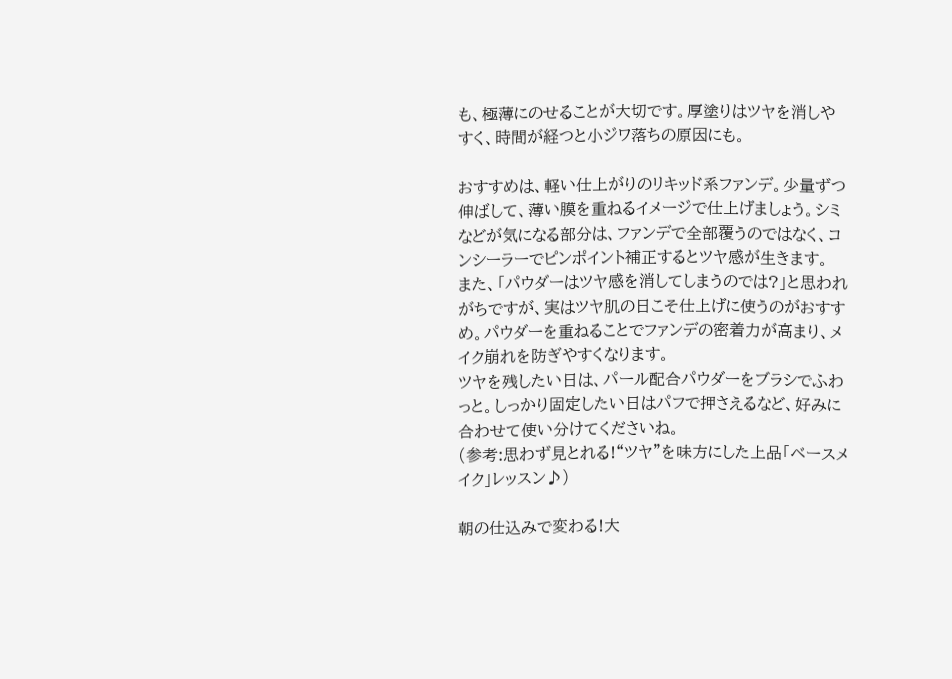も、極薄にのせることが大切です。厚塗りはツヤを消しやすく、時間が経つと小ジワ落ちの原因にも。

おすすめは、軽い仕上がりのリキッド系ファンデ。少量ずつ伸ばして、薄い膜を重ねるイメージで仕上げましょう。シミなどが気になる部分は、ファンデで全部覆うのではなく、コンシーラーでピンポイント補正するとツヤ感が生きます。
また、「パウダーはツヤ感を消してしまうのでは?」と思われがちですが、実はツヤ肌の日こそ仕上げに使うのがおすすめ。パウダーを重ねることでファンデの密着力が高まり、メイク崩れを防ぎやすくなります。
ツヤを残したい日は、パール配合パウダーをブラシでふわっと。しっかり固定したい日はパフで押さえるなど、好みに合わせて使い分けてくださいね。
(参考:思わず見とれる!“ツヤ”を味方にした上品「ベースメイク」レッスン♪)

朝の仕込みで変わる!大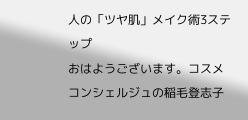人の「ツヤ肌」メイク術3ステップ
おはようございます。コスメコンシェルジュの稲毛登志子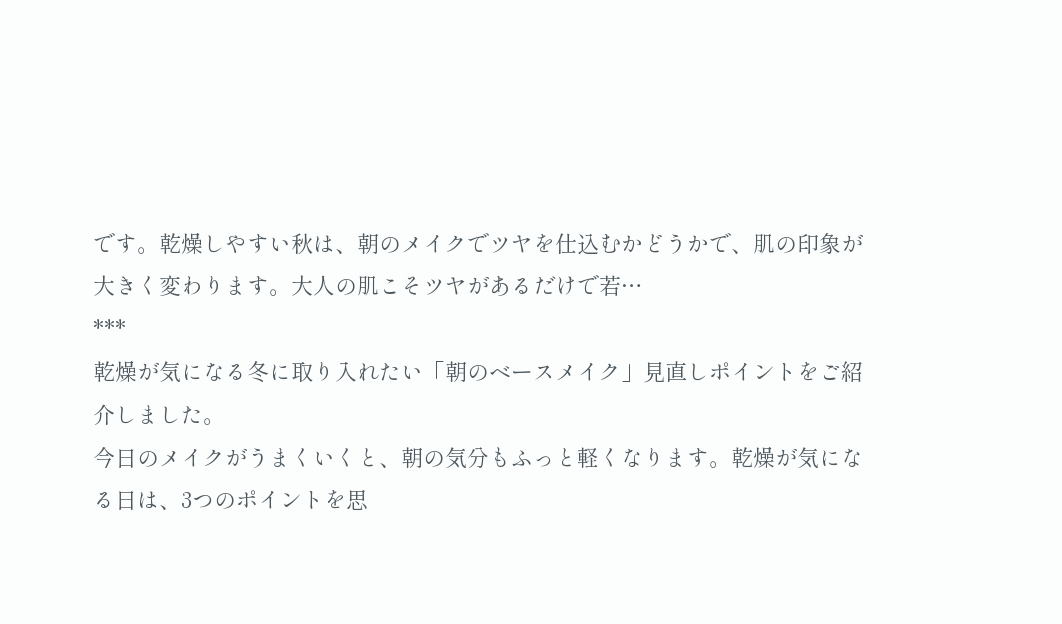です。乾燥しやすい秋は、朝のメイクでツヤを仕込むかどうかで、肌の印象が大きく変わります。大人の肌こそツヤがあるだけで若…
***
乾燥が気になる冬に取り入れたい「朝のベースメイク」見直しポイントをご紹介しました。
今日のメイクがうまくいくと、朝の気分もふっと軽くなります。乾燥が気になる日は、3つのポイントを思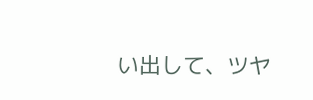い出して、ツヤ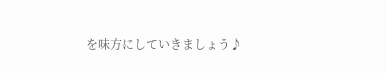を味方にしていきましょう♪